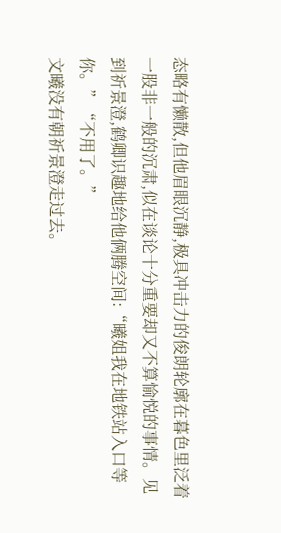态略有懒散,但他眉眼沉静,极具冲击力的俊朗轮廓在暮色里泛着一股非一般的沉肃,似在谈论十分重要却又不算愉悦的事情。见到祈景澄,鹤卿识趣地给他俩腾空间:“曦姐我在地铁站入口等你。”“不用了。”
文曦没有朝祈景澄走过去。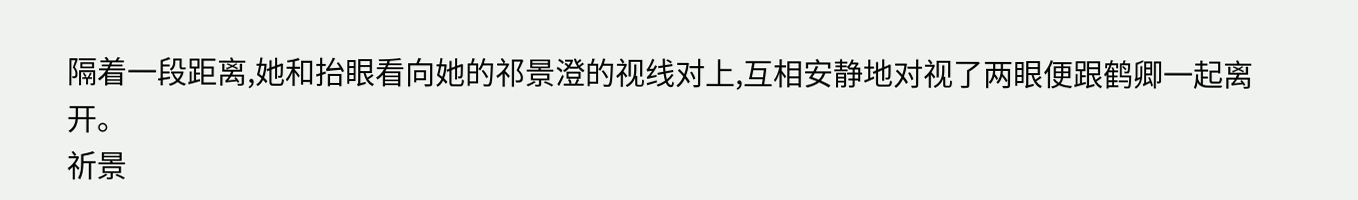隔着一段距离,她和抬眼看向她的祁景澄的视线对上,互相安静地对视了两眼便跟鹤卿一起离开。
祈景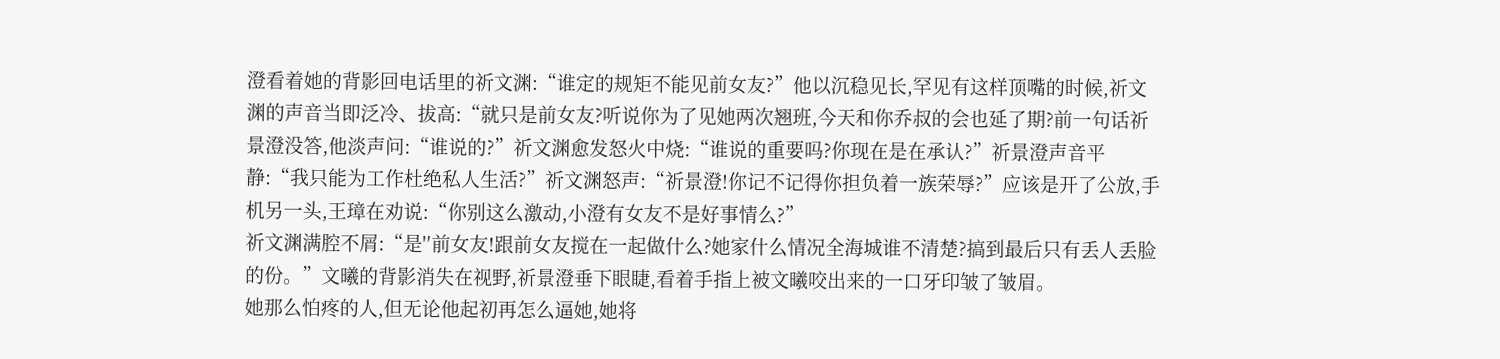澄看着她的背影回电话里的祈文渊:“谁定的规矩不能见前女友?”他以沉稳见长,罕见有这样顶嘴的时候,祈文渊的声音当即泛冷、拔高:“就只是前女友?听说你为了见她两次翘班,今天和你乔叔的会也延了期?前一句话祈景澄没答,他淡声问:“谁说的?”祈文渊愈发怒火中烧:“谁说的重要吗?你现在是在承认?”祈景澄声音平静:“我只能为工作杜绝私人生活?”祈文渊怒声:“祈景澄!你记不记得你担负着一族荣辱?”应该是开了公放,手机另一头,王璋在劝说:“你别这么激动,小澄有女友不是好事情么?”
祈文渊满腔不屑:“是'′前女友!跟前女友搅在一起做什么?她家什么情况全海城谁不清楚?搞到最后只有丢人丢脸的份。”文曦的背影消失在视野,祈景澄垂下眼睫,看着手指上被文曦咬出来的一口牙印皱了皱眉。
她那么怕疼的人,但无论他起初再怎么逼她,她将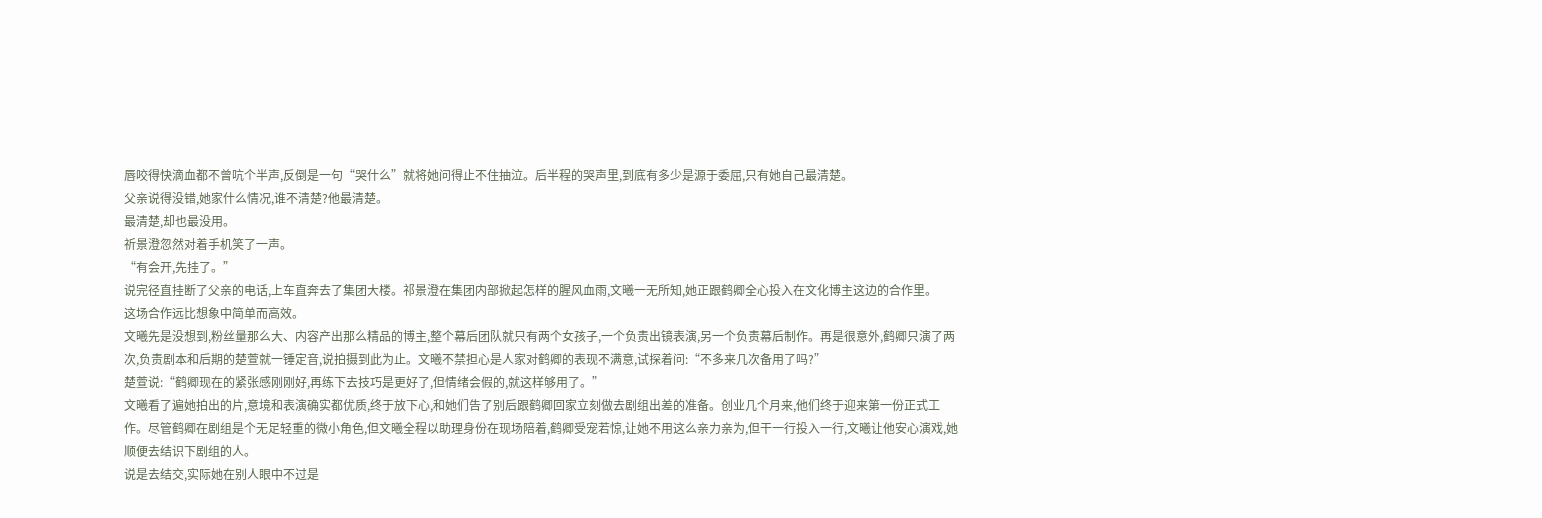唇咬得快滴血都不曾吭个半声,反倒是一句“哭什么”就将她问得止不住抽泣。后半程的哭声里,到底有多少是源于委屈,只有她自己最清楚。
父亲说得没错,她家什么情况,谁不清楚?他最清楚。
最清楚,却也最没用。
祈景澄忽然对着手机笑了一声。
“有会开,先挂了。”
说完径直挂断了父亲的电话,上车直奔去了集团大楼。祁景澄在集团内部掀起怎样的腥风血雨,文曦一无所知,她正跟鹤卿全心投入在文化博主这边的合作里。
这场合作远比想象中简单而高效。
文曦先是没想到,粉丝量那么大、内容产出那么精品的博主,整个幕后团队就只有两个女孩子,一个负责出镜表演,另一个负责幕后制作。再是很意外,鹤卿只演了两次,负责剧本和后期的楚萱就一锤定音,说拍摄到此为止。文曦不禁担心是人家对鹤卿的表现不满意,试探着问:“不多来几次备用了吗?”
楚萱说:“鹤卿现在的紧张感刚刚好,再练下去技巧是更好了,但情绪会假的,就这样够用了。”
文曦看了遍她拍出的片,意境和表演确实都优质,终于放下心,和她们告了别后跟鹤卿回家立刻做去剧组出差的准备。创业几个月来,他们终于迎来第一份正式工作。尽管鹤卿在剧组是个无足轻重的微小角色,但文曦全程以助理身份在现场陪着,鹤卿受宠若惊,让她不用这么亲力亲为,但干一行投入一行,文曦让他安心演戏,她顺便去结识下剧组的人。
说是去结交,实际她在别人眼中不过是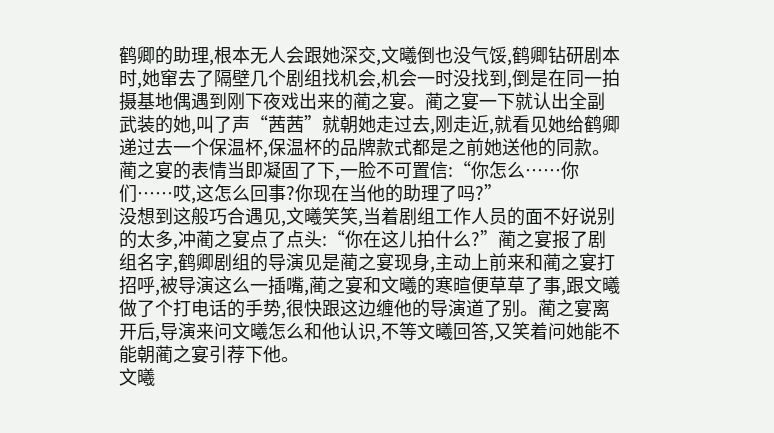鹤卿的助理,根本无人会跟她深交,文曦倒也没气馁,鹤卿钻研剧本时,她窜去了隔壁几个剧组找机会,机会一时没找到,倒是在同一拍摄基地偶遇到刚下夜戏出来的蔺之宴。蔺之宴一下就认出全副武装的她,叫了声“茜茜”就朝她走过去,刚走近,就看见她给鹤卿递过去一个保温杯,保温杯的品牌款式都是之前她送他的同款。蔺之宴的表情当即凝固了下,一脸不可置信:“你怎么……你们……哎,这怎么回事?你现在当他的助理了吗?”
没想到这般巧合遇见,文曦笑笑,当着剧组工作人员的面不好说别的太多,冲蔺之宴点了点头:“你在这儿拍什么?”蔺之宴报了剧组名字,鹤卿剧组的导演见是蔺之宴现身,主动上前来和蔺之宴打招呼,被导演这么一插嘴,蔺之宴和文曦的寒暄便草草了事,跟文曦做了个打电话的手势,很快跟这边缠他的导演道了别。蔺之宴离开后,导演来问文曦怎么和他认识,不等文曦回答,又笑着问她能不能朝蔺之宴引荐下他。
文曦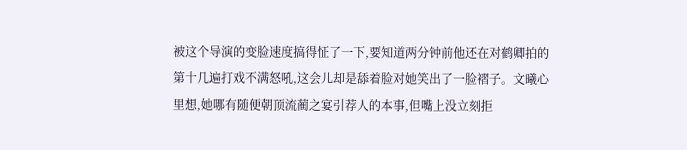被这个导演的变脸速度搞得怔了一下,要知道两分钟前他还在对鹤卿拍的第十几遍打戏不满怒吼,这会儿却是舔着脸对她笑出了一脸褶子。文曦心里想,她哪有随便朝顶流蔺之宴引荐人的本事,但嘴上没立刻拒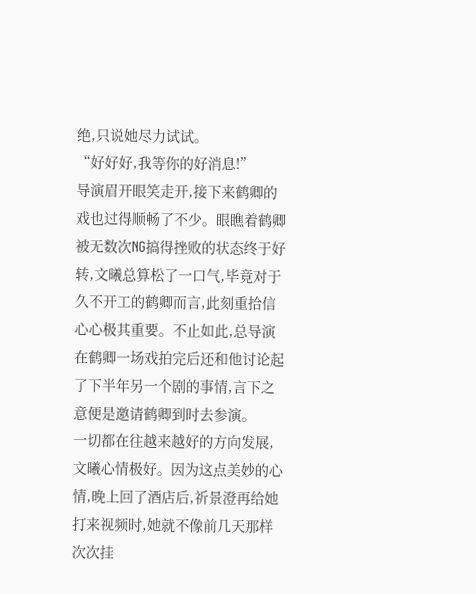绝,只说她尽力试试。
“好好好,我等你的好消息!”
导演眉开眼笑走开,接下来鹤卿的戏也过得顺畅了不少。眼瞧着鹤卿被无数次NG搞得挫败的状态终于好转,文曦总算松了一口气,毕竟对于久不开工的鹤卿而言,此刻重拾信心心极其重要。不止如此,总导演在鹤卿一场戏拍完后还和他讨论起了下半年另一个剧的事情,言下之意便是邀请鹤卿到时去参演。
一切都在往越来越好的方向发展,文曦心情极好。因为这点美妙的心情,晚上回了酒店后,祈景澄再给她打来视频时,她就不像前几天那样次次挂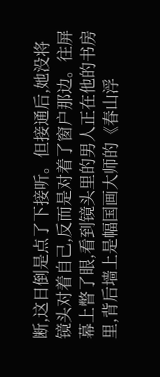断,这日倒是点了下接听。但接通后,她没将镜头对着自己,反而是对着了窗户那边。往屏幕上瞥了眼,看到镜头里的男人正在他的书房里,背后墙上是幅国画大师的《春山浮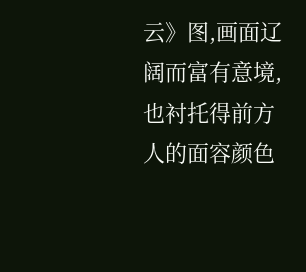云》图,画面辽阔而富有意境,也衬托得前方人的面容颜色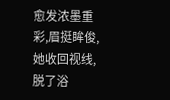愈发浓墨重彩,眉挺眸俊,她收回视线,脱了浴